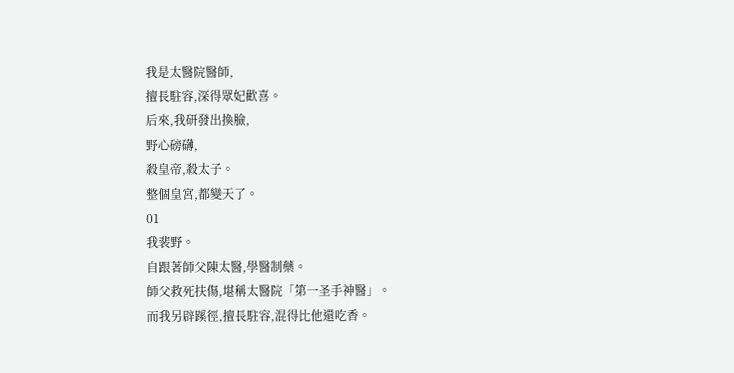我是太醫院醫師,
擅長駐容,深得眾妃歡喜。
后來,我研發出換臉,
野心磅礴,
殺皇帝,殺太子。
整個皇宮,都變天了。
01
我裴野。
自跟著師父陳太醫,學醫制藥。
師父救死扶傷,堪稱太醫院「第一圣手神醫」。
而我另辟蹊徑,擅長駐容,混得比他還吃香。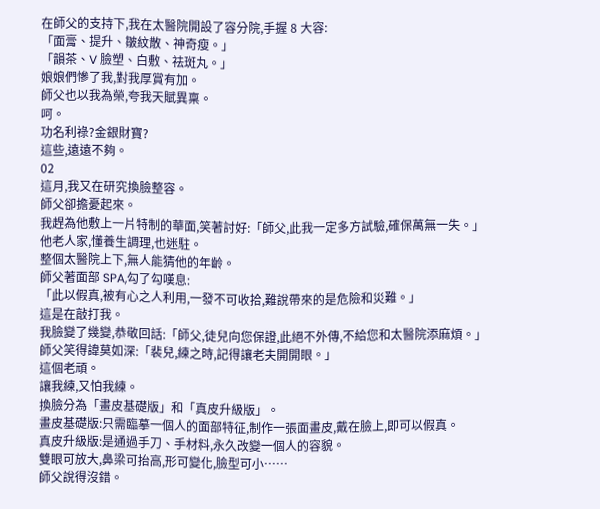在師父的支持下,我在太醫院開設了容分院,手握 8 大容:
「面膏、提升、皺紋散、神奇瘦。」
「韻茶、V 臉塑、白敷、祛斑丸。」
娘娘們慘了我,對我厚賞有加。
師父也以我為榮,夸我天賦異稟。
呵。
功名利祿?金銀財寶?
這些,遠遠不夠。
02
這月,我又在研究換臉整容。
師父卻擔憂起來。
我趕為他敷上一片特制的華面,笑著討好:「師父,此我一定多方試驗,確保萬無一失。」
他老人家,懂養生調理,也迷駐。
整個太醫院上下,無人能猜他的年齡。
師父著面部 SPA,勾了勾嘆息:
「此以假真,被有心之人利用,一發不可收拾,難說帶來的是危險和災難。」
這是在敲打我。
我臉變了幾變,恭敬回話:「師父,徒兒向您保證,此絕不外傳,不給您和太醫院添麻煩。」
師父笑得諱莫如深:「裴兒,練之時,記得讓老夫開開眼。」
這個老頑。
讓我練,又怕我練。
換臉分為「畫皮基礎版」和「真皮升級版」。
畫皮基礎版:只需臨摹一個人的面部特征,制作一張面畫皮,戴在臉上,即可以假真。
真皮升級版:是通過手刀、手材料,永久改變一個人的容貌。
雙眼可放大,鼻梁可抬高,形可變化,臉型可小……
師父說得沒錯。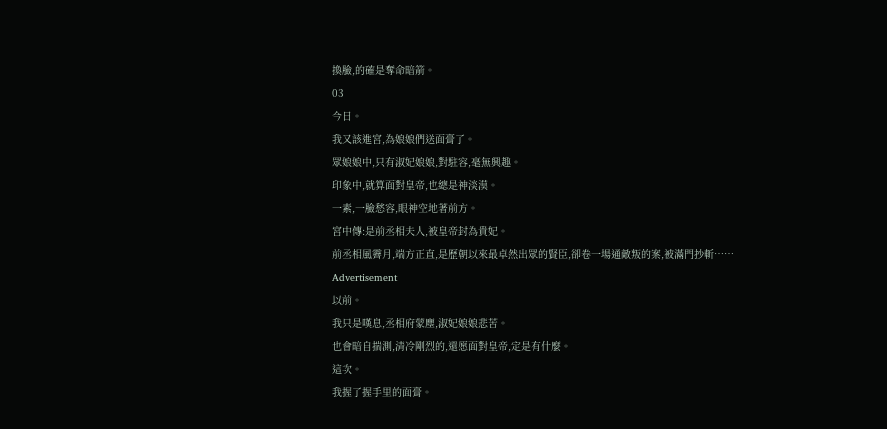換臉,的確是奪命暗箭。
03
今日。
我又該進宮,為娘娘們送面膏了。
眾娘娘中,只有淑妃娘娘,對駐容,毫無興趣。
印象中,就算面對皇帝,也總是神淡漠。
一素,一臉愁容,眼神空地著前方。
宮中傳:是前丞相夫人,被皇帝封為貴妃。
前丞相風霽月,端方正直,是歷朝以來最卓然出眾的賢臣,卻卷一場通敵叛的案,被滿門抄斬……
Advertisement
以前。
我只是嘆息,丞相府蒙塵,淑妃娘娘悲苦。
也會暗自揣測,清冷剛烈的,還愿面對皇帝,定是有什麼。
這次。
我握了握手里的面膏。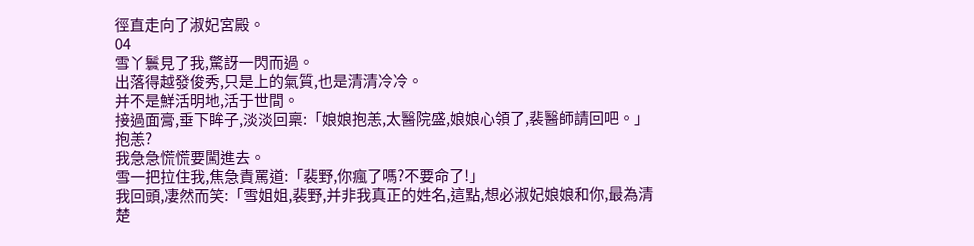徑直走向了淑妃宮殿。
04
雪丫鬟見了我,驚訝一閃而過。
出落得越發俊秀,只是上的氣質,也是清清冷冷。
并不是鮮活明地,活于世間。
接過面膏,垂下眸子,淡淡回稟:「娘娘抱恙,太醫院盛,娘娘心領了,裴醫師請回吧。」
抱恙?
我急急慌慌要闖進去。
雪一把拉住我,焦急責罵道:「裴野,你瘋了嗎?不要命了!」
我回頭,凄然而笑:「雪姐姐,裴野,并非我真正的姓名,這點,想必淑妃娘娘和你,最為清楚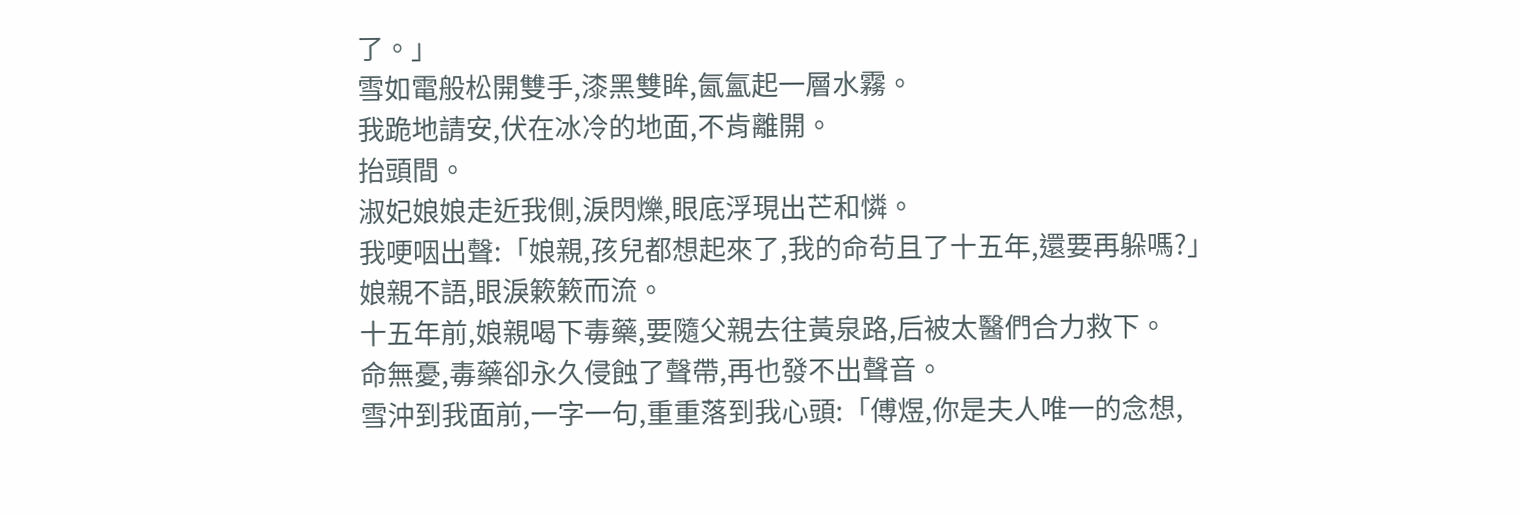了。」
雪如電般松開雙手,漆黑雙眸,氤氳起一層水霧。
我跪地請安,伏在冰冷的地面,不肯離開。
抬頭間。
淑妃娘娘走近我側,淚閃爍,眼底浮現出芒和憐。
我哽咽出聲:「娘親,孩兒都想起來了,我的命茍且了十五年,還要再躲嗎?」
娘親不語,眼淚簌簌而流。
十五年前,娘親喝下毒藥,要隨父親去往黃泉路,后被太醫們合力救下。
命無憂,毒藥卻永久侵蝕了聲帶,再也發不出聲音。
雪沖到我面前,一字一句,重重落到我心頭:「傅煜,你是夫人唯一的念想,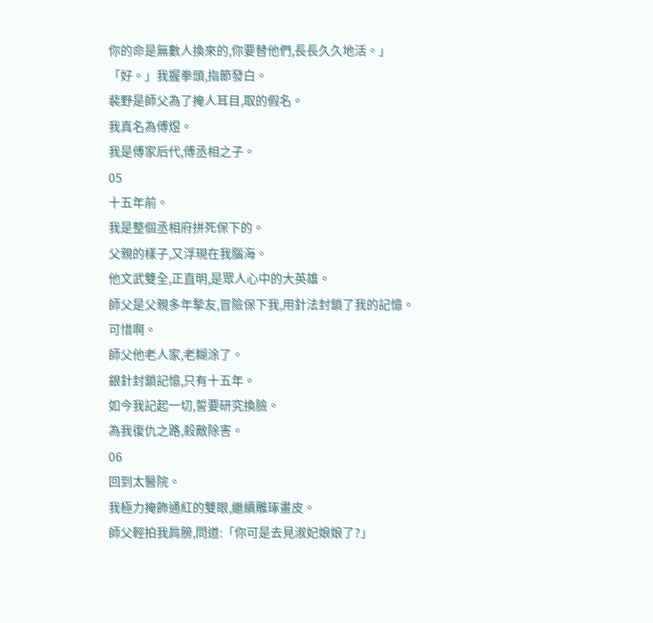你的命是無數人換來的,你要替他們,長長久久地活。」
「好。」我握拳頭,指節發白。
裴野是師父為了掩人耳目,取的假名。
我真名為傅煜。
我是傅家后代,傅丞相之子。
05
十五年前。
我是整個丞相府拼死保下的。
父親的樣子,又浮現在我腦海。
他文武雙全,正直明,是眾人心中的大英雄。
師父是父親多年摯友,冒險保下我,用針法封鎖了我的記憶。
可惜啊。
師父他老人家,老糊涂了。
銀針封鎖記憶,只有十五年。
如今我記起一切,誓要研究換臉。
為我復仇之路,殺敵除害。
06
回到太醫院。
我極力掩飾通紅的雙眼,繼續雕琢畫皮。
師父輕拍我肩膀,問道:「你可是去見淑妃娘娘了?」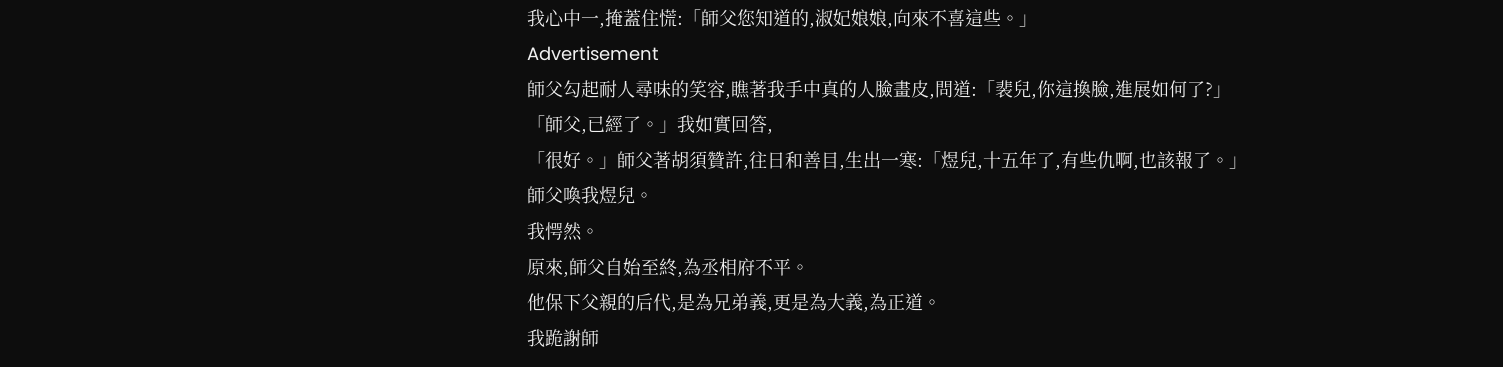我心中一,掩蓋住慌:「師父您知道的,淑妃娘娘,向來不喜這些。」
Advertisement
師父勾起耐人尋味的笑容,瞧著我手中真的人臉畫皮,問道:「裴兒,你這換臉,進展如何了?」
「師父,已經了。」我如實回答,
「很好。」師父著胡須贊許,往日和善目,生出一寒:「煜兒,十五年了,有些仇啊,也該報了。」
師父喚我煜兒。
我愕然。
原來,師父自始至終,為丞相府不平。
他保下父親的后代,是為兄弟義,更是為大義,為正道。
我跪謝師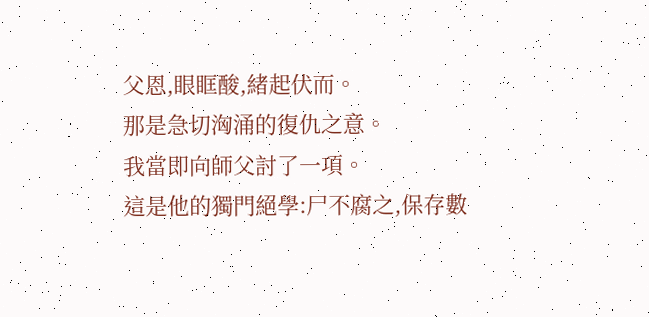父恩,眼眶酸,緒起伏而。
那是急切洶涌的復仇之意。
我當即向師父討了一項。
這是他的獨門絕學:尸不腐之,保存數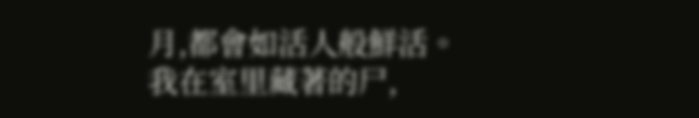月,都會如活人般鮮活。
我在室里藏著的尸,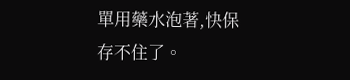單用藥水泡著,快保存不住了。